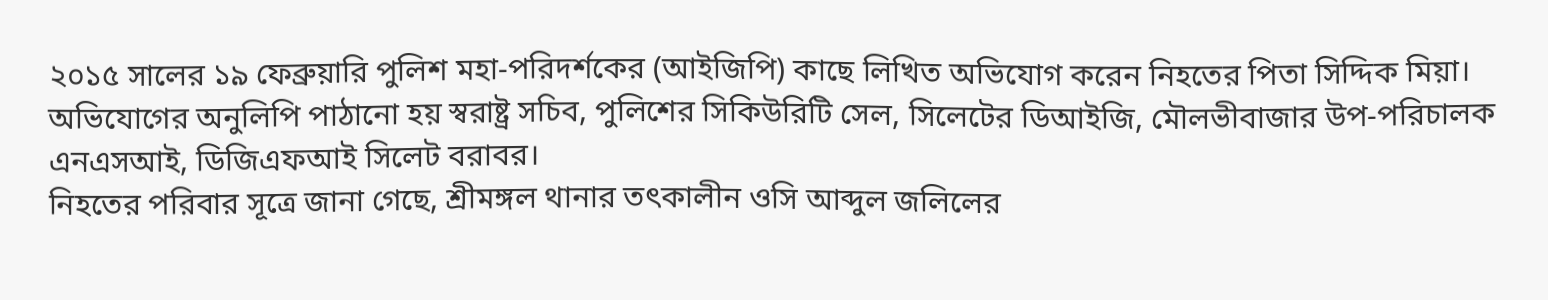২০১৫ সালের ১৯ ফেব্রুয়ারি পুলিশ মহা-পরিদর্শকের (আইজিপি) কাছে লিখিত অভিযোগ করেন নিহতের পিতা সিদ্দিক মিয়া। অভিযোগের অনুলিপি পাঠানো হয় স্বরাষ্ট্র সচিব, পুলিশের সিকিউরিটি সেল, সিলেটের ডিআইজি, মৌলভীবাজার উপ-পরিচালক এনএসআই, ডিজিএফআই সিলেট বরাবর।
নিহতের পরিবার সূত্রে জানা গেছে, শ্রীমঙ্গল থানার তৎকালীন ওসি আব্দুল জলিলের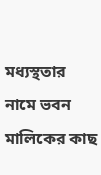মধ্যস্থতার নামে ভবন মালিকের কাছ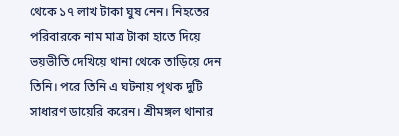থেকে ১৭ লাখ টাকা ঘুষ নেন। নিহতের পরিবারকে নাম মাত্র টাকা হাতে দিয়ে ভয়ভীতি দেখিয়ে থানা থেকে তাড়িয়ে দেন তিনি। পরে তিনি এ ঘটনায় পৃথক দুটি সাধারণ ডায়েরি করেন। শ্রীমঙ্গল থানার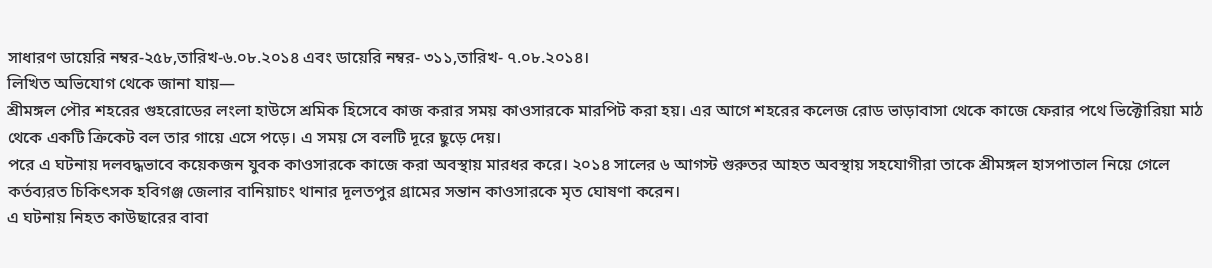সাধারণ ডায়েরি নম্বর-২৫৮,তারিখ-৬.০৮.২০১৪ এবং ডায়েরি নম্বর- ৩১১,তারিখ- ৭.০৮.২০১৪।
লিখিত অভিযোগ থেকে জানা যায়—
শ্রীমঙ্গল পৌর শহরের গুহরোডের লংলা হাউসে শ্রমিক হিসেবে কাজ করার সময় কাওসারকে মারপিট করা হয়। এর আগে শহরের কলেজ রোড ভাড়াবাসা থেকে কাজে ফেরার পথে ভিক্টোরিয়া মাঠ থেকে একটি ক্রিকেট বল তার গায়ে এসে পড়ে। এ সময় সে বলটি দূরে ছুড়ে দেয়।
পরে এ ঘটনায় দলবদ্ধভাবে কয়েকজন যুবক কাওসারকে কাজে করা অবস্থায় মারধর করে। ২০১৪ সালের ৬ আগস্ট গুরুতর আহত অবস্থায় সহযোগীরা তাকে শ্রীমঙ্গল হাসপাতাল নিয়ে গেলে কর্তব্যরত চিকিৎসক হবিগঞ্জ জেলার বানিয়াচং থানার দূলতপুর গ্রামের সন্তান কাওসারকে মৃত ঘোষণা করেন।
এ ঘটনায় নিহত কাউছারের বাবা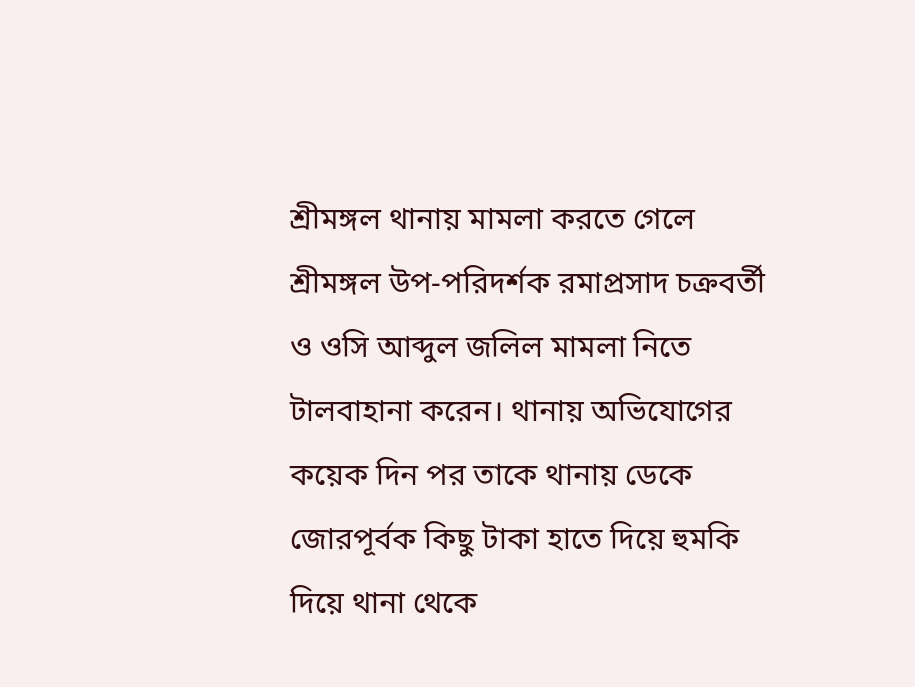শ্রীমঙ্গল থানায় মামলা করতে গেলে শ্রীমঙ্গল উপ-পরিদর্শক রমাপ্রসাদ চক্রবর্তী ও ওসি আব্দুল জলিল মামলা নিতে টালবাহানা করেন। থানায় অভিযোগের কয়েক দিন পর তাকে থানায় ডেকে জোরপূর্বক কিছু টাকা হাতে দিয়ে হুমকি দিয়ে থানা থেকে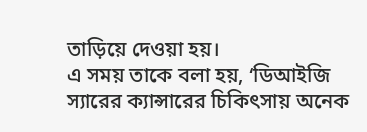তাড়িয়ে দেওয়া হয়।
এ সময় তাকে বলা হয়, ‘ডিআইজি স্যারের ক্যান্সারের চিকিৎসায় অনেক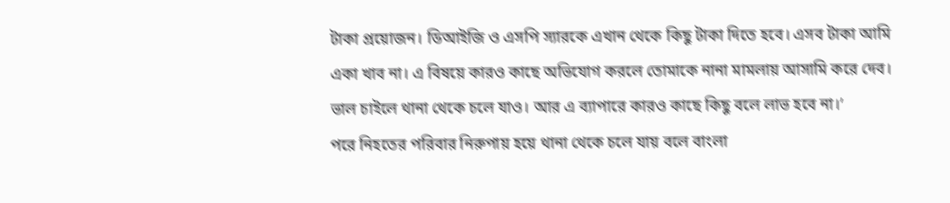টাকা প্রয়োজন। ডিআইজি ও এসপি স্যারকে এখান থেকে কিছু টাকা দিতে হবে। এসব টাকা আমি একা খাব না। এ বিষয়ে কারও কাছে অভিযোগ করলে তোমাকে নানা মামলায় আসামি করে দেব। ভাল চাইলে থানা থেকে চলে যাও। আর এ ব্যাপারে কারও কাছে কিছু বলে লাভ হবে না।’
পরে নিহতের পরিবার নিরুপায় হয়ে থানা থেকে চলে যায় বলে বাংলা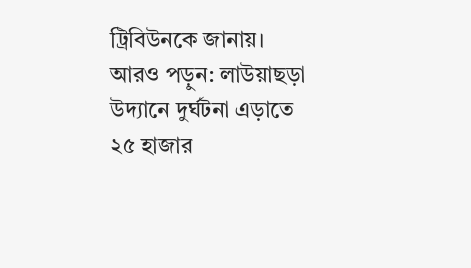ট্রিবিউনকে জানায়।
আরও পড়ুন: লাউয়াছড়া উদ্যানে দুর্ঘটনা এড়াতে ২৫ হাজার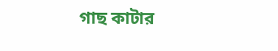গাছ কাটার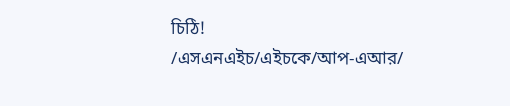চিঠি!
/এসএনএইচ/এইচকে/আপ-এআর/